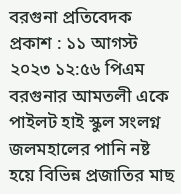বরগুনা প্রতিবেদক
প্রকাশ : ১১ আগস্ট ২০২৩ ১২:৫৬ পিএম
বরগুনার আমতলী একে পাইলট হাই স্কুল সংলগ্ন জলমহালের পানি নষ্ট হয়ে বিভিন্ন প্রজাতির মাছ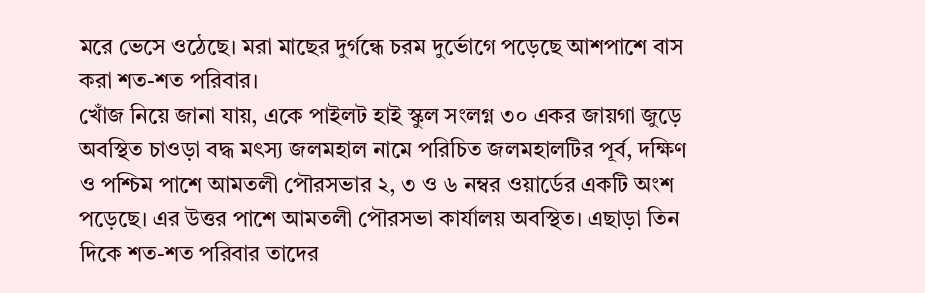মরে ভেসে ওঠেছে। মরা মাছের দুর্গন্ধে চরম দুর্ভোগে পড়েছে আশপাশে বাস করা শত-শত পরিবার।
খোঁজ নিয়ে জানা যায়, একে পাইলট হাই স্কুল সংলগ্ন ৩০ একর জায়গা জুড়ে অবস্থিত চাওড়া বদ্ধ মৎস্য জলমহাল নামে পরিচিত জলমহালটির পূর্ব, দক্ষিণ ও পশ্চিম পাশে আমতলী পৌরসভার ২, ৩ ও ৬ নম্বর ওয়ার্ডের একটি অংশ পড়েছে। এর উত্তর পাশে আমতলী পৌরসভা কার্যালয় অবস্থিত। এছাড়া তিন দিকে শত-শত পরিবার তাদের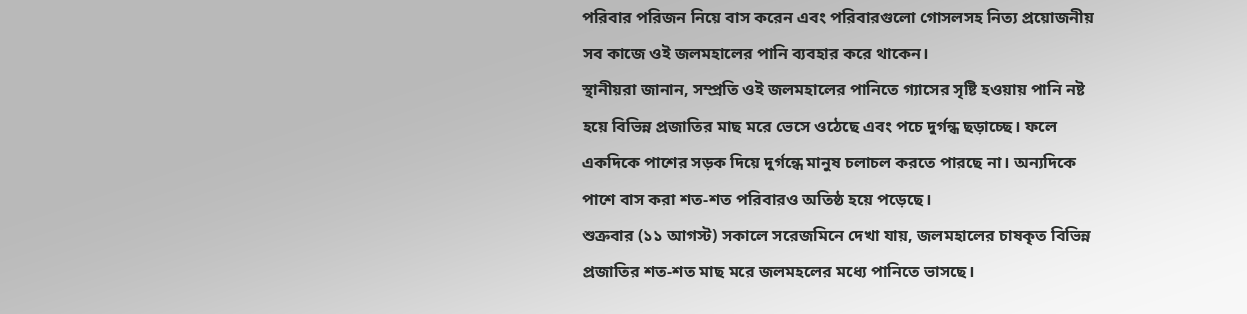পরিবার পরিজন নিয়ে বাস করেন এবং পরিবারগুলো গোসলসহ নিত্য প্রয়োজনীয় সব কাজে ওই জলমহালের পানি ব্যবহার করে থাকেন।
স্থানীয়রা জানান, সম্প্রতি ওই জলমহালের পানিতে গ্যাসের সৃষ্টি হওয়ায় পানি নষ্ট হয়ে বিভিন্ন প্রজাতির মাছ মরে ভেসে ওঠেছে এবং পচে দুর্গন্ধ ছড়াচ্ছে। ফলে একদিকে পাশের সড়ক দিয়ে দুর্গন্ধে মানুষ চলাচল করতে পারছে না। অন্যদিকে পাশে বাস করা শত-শত পরিবারও অতিষ্ঠ হয়ে পড়েছে।
শুক্রবার (১১ আগস্ট) সকালে সরেজমিনে দেখা যায়, জলমহালের চাষকৃত বিভিন্ন প্রজাতির শত-শত মাছ মরে জলমহলের মধ্যে পানিতে ভাসছে।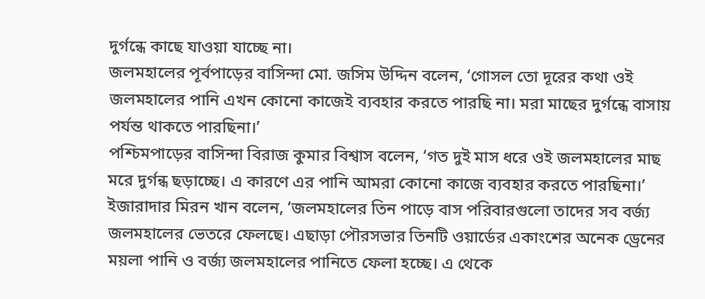দুর্গন্ধে কাছে যাওয়া যাচ্ছে না।
জলমহালের পূর্বপাড়ের বাসিন্দা মো. জসিম উদ্দিন বলেন, ‘গোসল তো দূরের কথা ওই জলমহালের পানি এখন কোনো কাজেই ব্যবহার করতে পারছি না। মরা মাছের দুর্গন্ধে বাসায় পর্যন্ত থাকতে পারছিনা।’
পশ্চিমপাড়ের বাসিন্দা বিরাজ কুমার বিশ্বাস বলেন, ‘গত দুই মাস ধরে ওই জলমহালের মাছ মরে দুর্গন্ধ ছড়াচ্ছে। এ কারণে এর পানি আমরা কোনো কাজে ব্যবহার করতে পারছিনা।’
ইজারাদার মিরন খান বলেন, ‘জলমহালের তিন পাড়ে বাস পরিবারগুলো তাদের সব বর্জ্য জলমহালের ভেতরে ফেলছে। এছাড়া পৌরসভার তিনটি ওয়ার্ডের একাংশের অনেক ড্রেনের ময়লা পানি ও বর্জ্য জলমহালের পানিতে ফেলা হচ্ছে। এ থেকে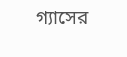গ্যাসের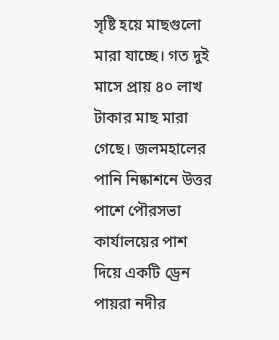সৃষ্টি হয়ে মাছগুলো মারা যাচ্ছে। গত দুই মাসে প্রায় ৪০ লাখ টাকার মাছ মারা গেছে। জলমহালের পানি নিষ্কাশনে উত্তর পাশে পৌরসভা কার্যালয়ের পাশ দিয়ে একটি ড্রেন পায়রা নদীর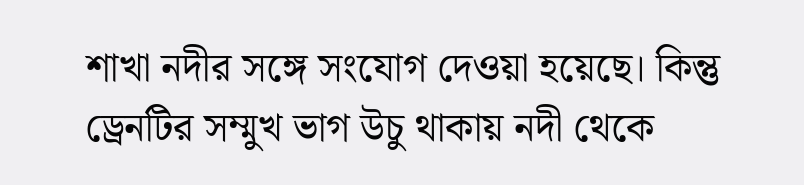শাখা নদীর সঙ্গে সংযোগ দেওয়া হয়েছে। কিন্তু ড্রেনটির সম্মুখ ভাগ উচু থাকায় নদী থেকে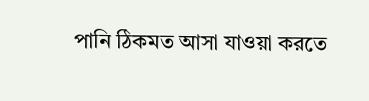পানি ঠিকমত আসা যাওয়া করতে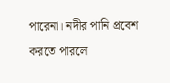পারেনা। নদীর পানি প্রবেশ করতে পারলে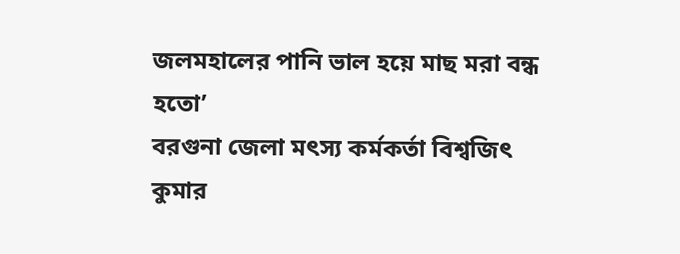জলমহালের পানি ভাল হয়ে মাছ মরা বন্ধ হতো’
বরগুনা জেলা মৎস্য কর্মকর্তা বিশ্বজিৎ কুমার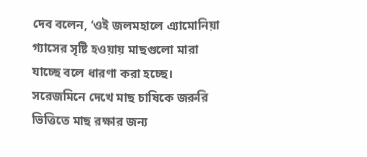দেব বলেন, ‘ওই জলমহালে এ্যামোনিয়া গ্যাসের সৃষ্টি হওয়ায় মাছগুলো মারা যাচ্ছে বলে ধারণা করা হচ্ছে। সরেজমিনে দেখে মাছ চাষিকে জরুরি ভিত্তিতে মাছ রক্ষার জন্য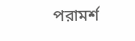পরামর্শ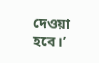দেওয়া হবে।’